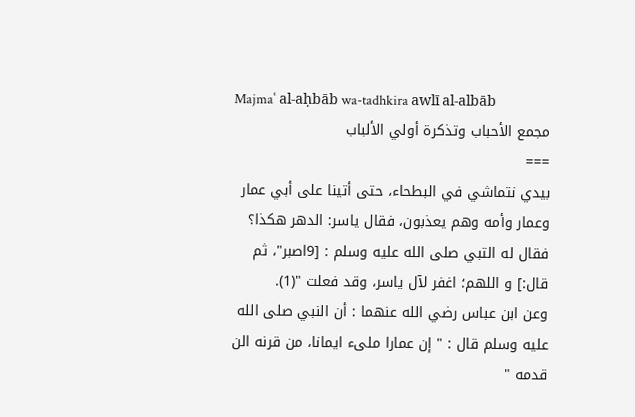Majmaʿ al-aḥbāb wa-tadhkira awlī al-albāb
مجمع الأحباب وتذكرة أولي الألباب
===
بيدي نتماشي في البطحاء، حتى أتينا على أبي عمار وعمار وأمه وهم يعذبون، فقال ياسر: الدهر هكذا؟ فقال له التبي صلى الله عليه وسلم : [9اصبر"، ثم قال:] و اللهم؛ اغفر لآل ياسر، وقد فعلت "(1).
وعن ابن عباس رضي الله عنهما : أن النبي صلى الله عليه وسلم قال : " إن عمارا ملىء ايمانا، من قرنه الن قدمه "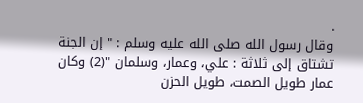.
وقال رسول الله صلى الله عليه وسلم : " إن الجنة تشتاق إلى ثلاثة : علي، وعمار، وسلمان "(2) وكان عمار طويل الصمت، طويل الحزن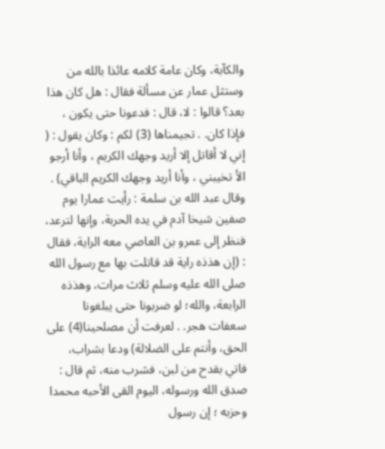والكآبة، وكان عامة كلامه عائذا بالله من وستثل عمار عن مسألة فقال : هل كان هذا بعد؟ قالوا : لا، قال : فدعونا حتى يكون ، فإذا كان. . تجيمناها (3) لكم : وكان يقول : ( إني لا أقاتل إلا أريد وجهك الكريم ، وأنا أرجو الأ تخيبني ، وأنا أريد وجهك الكريم الباقي) .
وقال عبد الله بن سلمة : رأيت عمارا يوم صفين شيخا آدم في يده الحربة، وإنها لترعد، فنظر إلى عمرو بن العاصي معه الراية، فقال : (إن هذذه راية قد قاتلت بها مع رسول الله صلى الله عليه وسلم ثلاث مرات، وهذذه الرابعة، والله؛ لو ضربونا حتى يبلغونا سعفات هجر. . لعرفت أن مصلحينا(4) على الحق، وأنتم على الضلالة) ودعا بشراب، فاتي بقدح من لبن، فشرب منه، ثم قال : صدق الله ورسوله، اليوم القى الأحبه محمدا وحزبه ؛ إن رسول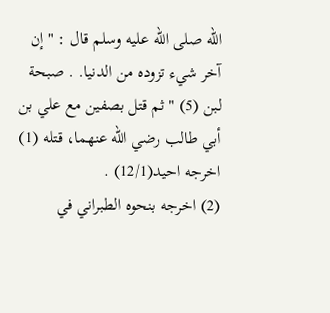الله صلى الله عليه وسلم قال : " إن آخر شيء تزوده من الدنيا. . صبحة لبن (5) " ثم قتل بصفين مع علي بن أبي طالب رضي الله عنهما، قتله (1) اخرجه احيد(12/1) .
(2) اخرجه بنحوه الطبراني في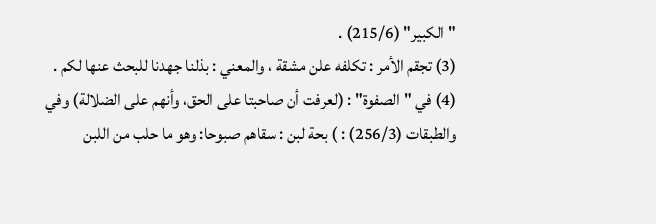"الكبير" (215/6) .
(3) تجقم الأمر : تكلفه علن مشقة ، والمعني : بذلنا جهدنا للبحث عنها لكم .
(4) في "الصفوة" : (لعرفت أن صاحبتا على الحق، وأنهم على الضلالة) وفي والطبقات (256/3) : ) بحة لبن : سقاهم صبوحا: وهو ما حلب من اللبن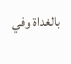بالغداة وفي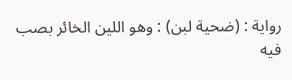رواية : (ضحية لبن) : وهو اللين الخائر بصب فيه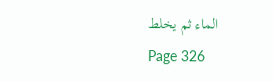الماء ثم يخلط
Page 326